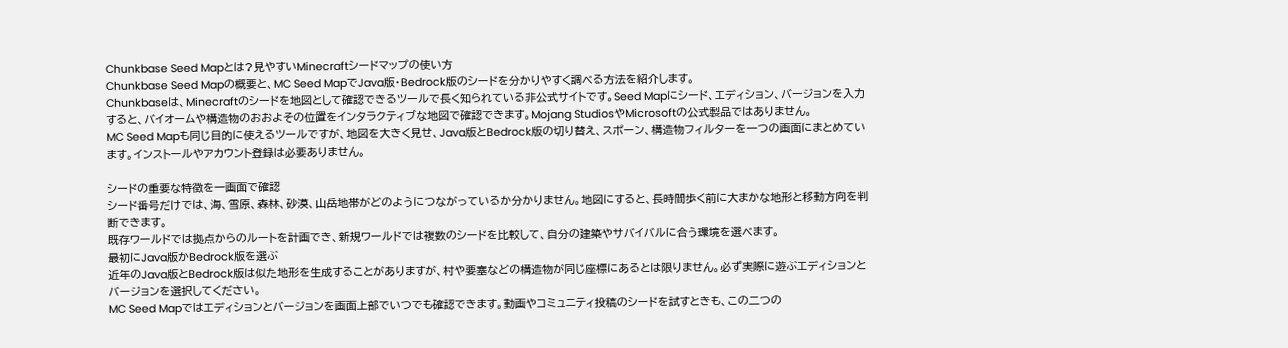Chunkbase Seed Mapとは?見やすいMinecraftシードマップの使い方
Chunkbase Seed Mapの概要と、MC Seed MapでJava版・Bedrock版のシードを分かりやすく調べる方法を紹介します。
Chunkbaseは、Minecraftのシードを地図として確認できるツールで長く知られている非公式サイトです。Seed Mapにシード、エディション、バージョンを入力すると、バイオームや構造物のおおよその位置をインタラクティブな地図で確認できます。Mojang StudiosやMicrosoftの公式製品ではありません。
MC Seed Mapも同じ目的に使えるツールですが、地図を大きく見せ、Java版とBedrock版の切り替え、スポーン、構造物フィルターを一つの画面にまとめています。インストールやアカウント登録は必要ありません。

シードの重要な特徴を一画面で確認
シード番号だけでは、海、雪原、森林、砂漠、山岳地帯がどのようにつながっているか分かりません。地図にすると、長時間歩く前に大まかな地形と移動方向を判断できます。
既存ワールドでは拠点からのルートを計画でき、新規ワールドでは複数のシードを比較して、自分の建築やサバイバルに合う環境を選べます。
最初にJava版かBedrock版を選ぶ
近年のJava版とBedrock版は似た地形を生成することがありますが、村や要塞などの構造物が同じ座標にあるとは限りません。必ず実際に遊ぶエディションとバージョンを選択してください。
MC Seed Mapではエディションとバージョンを画面上部でいつでも確認できます。動画やコミュニティ投稿のシードを試すときも、この二つの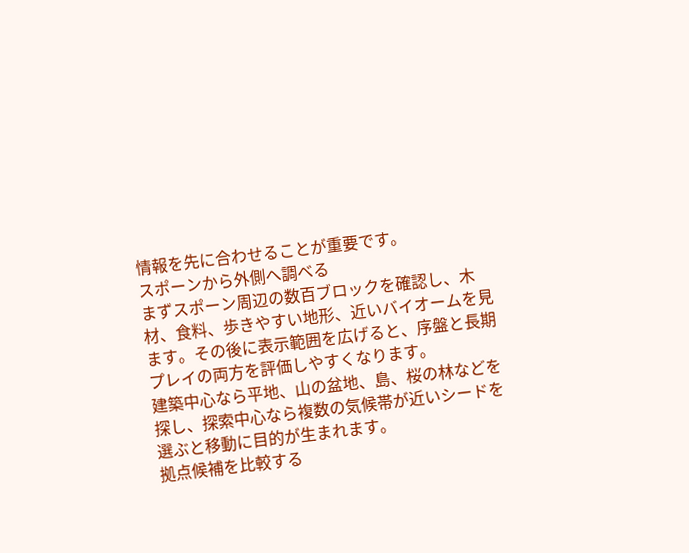情報を先に合わせることが重要です。
スポーンから外側へ調べる
まずスポーン周辺の数百ブロックを確認し、木材、食料、歩きやすい地形、近いバイオームを見ます。その後に表示範囲を広げると、序盤と長期プレイの両方を評価しやすくなります。
建築中心なら平地、山の盆地、島、桜の林などを探し、探索中心なら複数の気候帯が近いシードを選ぶと移動に目的が生まれます。
拠点候補を比較する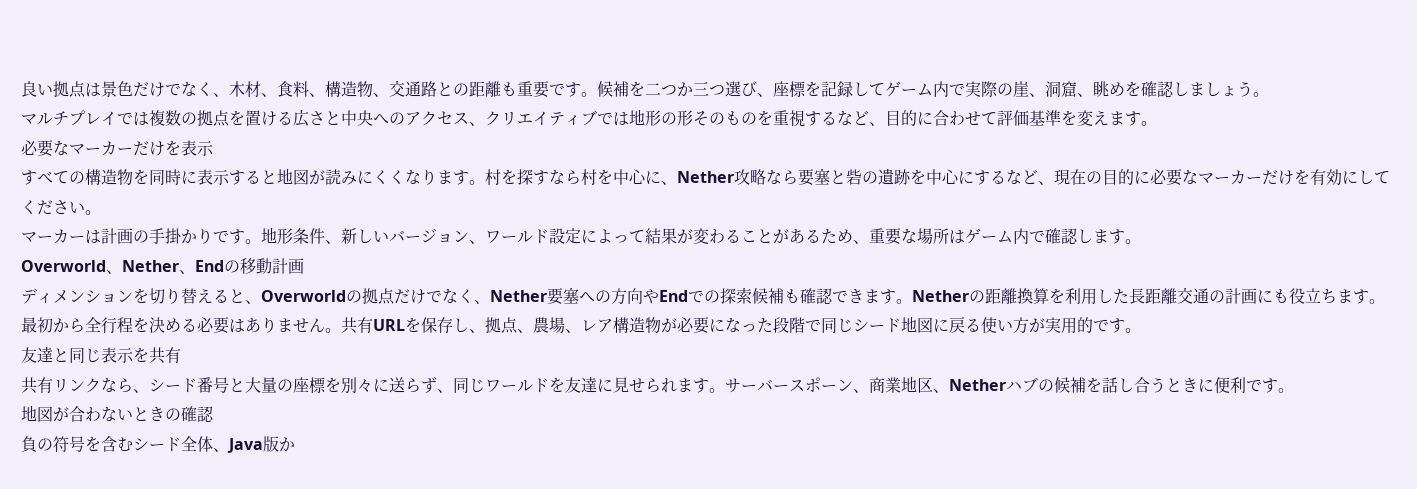良い拠点は景色だけでなく、木材、食料、構造物、交通路との距離も重要です。候補を二つか三つ選び、座標を記録してゲーム内で実際の崖、洞窟、眺めを確認しましょう。
マルチプレイでは複数の拠点を置ける広さと中央へのアクセス、クリエイティブでは地形の形そのものを重視するなど、目的に合わせて評価基準を変えます。
必要なマーカーだけを表示
すべての構造物を同時に表示すると地図が読みにくくなります。村を探すなら村を中心に、Nether攻略なら要塞と砦の遺跡を中心にするなど、現在の目的に必要なマーカーだけを有効にしてください。
マーカーは計画の手掛かりです。地形条件、新しいバージョン、ワールド設定によって結果が変わることがあるため、重要な場所はゲーム内で確認します。
Overworld、Nether、Endの移動計画
ディメンションを切り替えると、Overworldの拠点だけでなく、Nether要塞への方向やEndでの探索候補も確認できます。Netherの距離換算を利用した長距離交通の計画にも役立ちます。
最初から全行程を決める必要はありません。共有URLを保存し、拠点、農場、レア構造物が必要になった段階で同じシード地図に戻る使い方が実用的です。
友達と同じ表示を共有
共有リンクなら、シード番号と大量の座標を別々に送らず、同じワールドを友達に見せられます。サーバースポーン、商業地区、Netherハブの候補を話し合うときに便利です。
地図が合わないときの確認
負の符号を含むシード全体、Java版か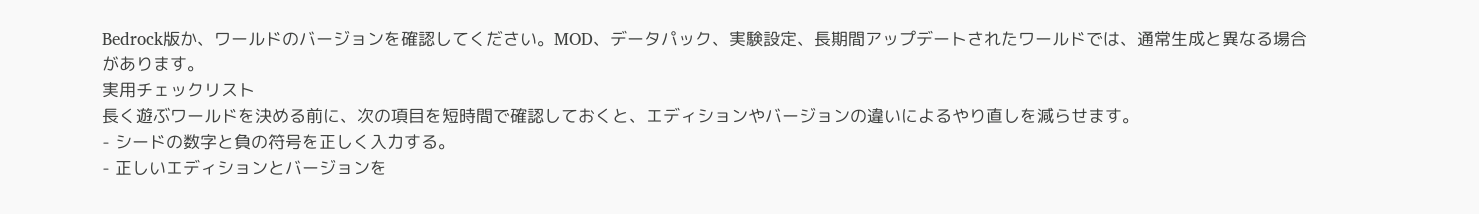Bedrock版か、ワールドのバージョンを確認してください。MOD、データパック、実験設定、長期間アップデートされたワールドでは、通常生成と異なる場合があります。
実用チェックリスト
長く遊ぶワールドを決める前に、次の項目を短時間で確認しておくと、エディションやバージョンの違いによるやり直しを減らせます。
- シードの数字と負の符号を正しく入力する。
- 正しいエディションとバージョンを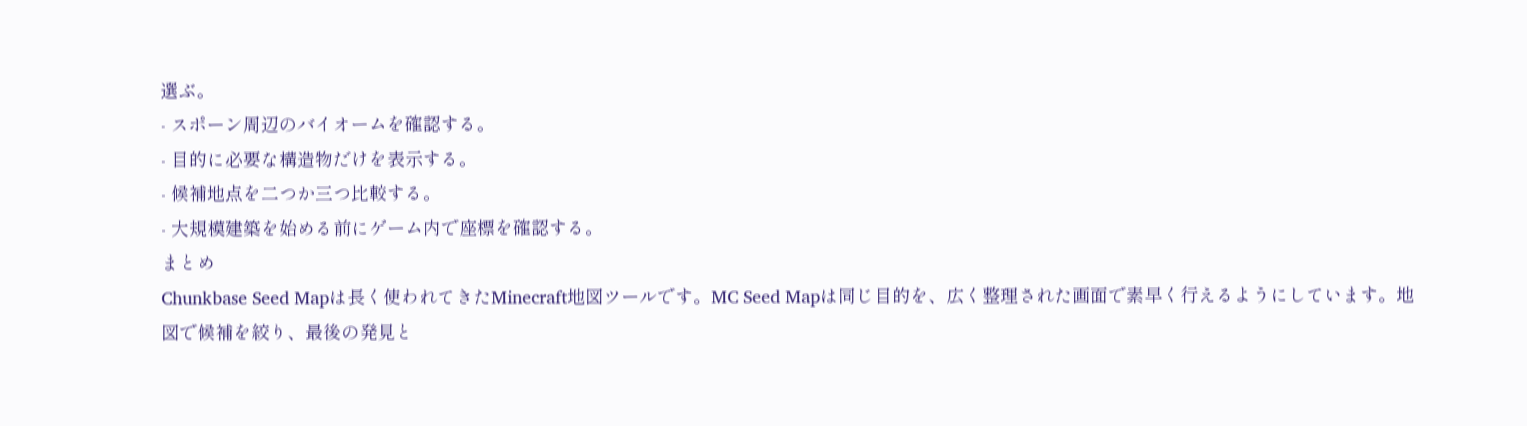選ぶ。
- スポーン周辺のバイオームを確認する。
- 目的に必要な構造物だけを表示する。
- 候補地点を二つか三つ比較する。
- 大規模建築を始める前にゲーム内で座標を確認する。
まとめ
Chunkbase Seed Mapは長く使われてきたMinecraft地図ツールです。MC Seed Mapは同じ目的を、広く整理された画面で素早く行えるようにしています。地図で候補を絞り、最後の発見と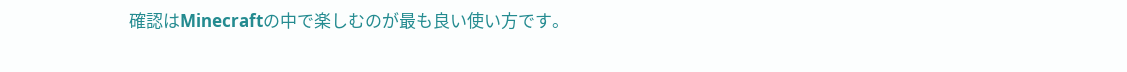確認はMinecraftの中で楽しむのが最も良い使い方です。